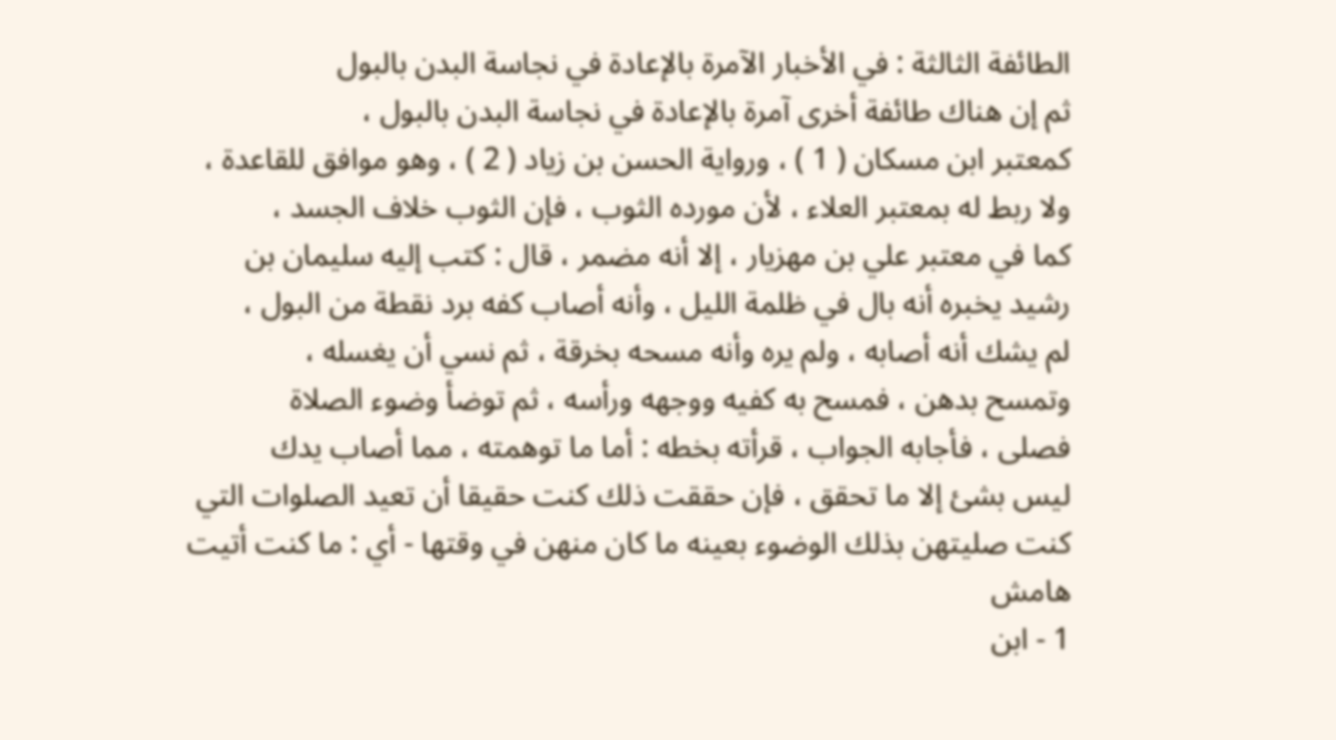الطائفة الثالثة : في الأخبار الآمرة بالإعادة في نجاسة البدن بالبول
ثم إن هناك طائفة أخرى آمرة بالإعادة في نجاسة البدن بالبول ،
كمعتبر ابن مسكان ( 1 ) ، ورواية الحسن بن زياد ( 2 ) ، وهو موافق للقاعدة ،
ولا ربط له بمعتبر العلاء ، لأن مورده الثوب ، فإن الثوب خلاف الجسد ،
كما في معتبر علي بن مهزيار ، إلا أنه مضمر ، قال : كتب إليه سليمان بن
رشيد يخبره أنه بال في ظلمة الليل ، وأنه أصاب كفه برد نقطة من البول ،
لم يشك أنه أصابه ، ولم يره وأنه مسحه بخرقة ، ثم نسي أن يغسله ،
وتمسح بدهن ، فمسح به كفيه ووجهه ورأسه ، ثم توضأ وضوء الصلاة
فصلى ، فأجابه الجواب ، قرأته بخطه : أما ما توهمته ، مما أصاب يدك
ليس بشئ إلا ما تحقق ، فإن حققت ذلك كنت حقيقا أن تعيد الصلوات التي
كنت صليتهن بذلك الوضوء بعينه ما كان منهن في وقتها - أي : ما كنت أتيت
هامش
1 - ابن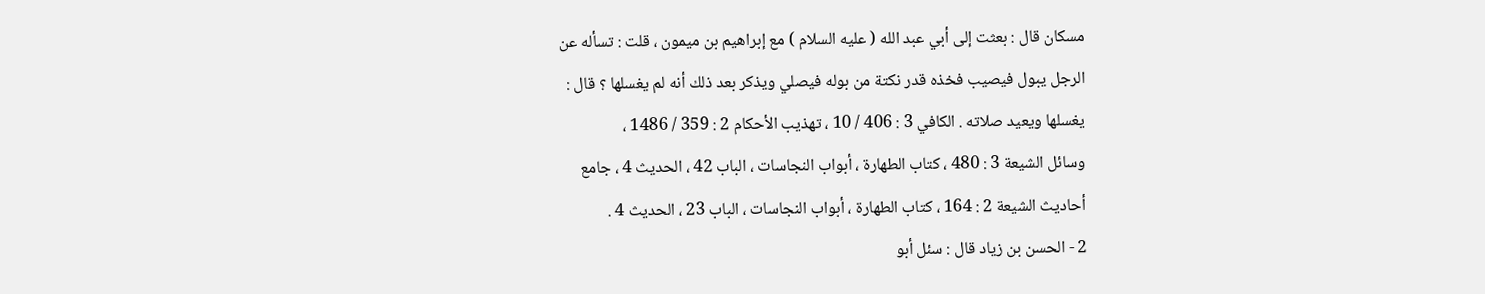مسكان قال : بعثت إلى أبي عبد الله ( عليه السلام ) مع إبراهيم بن ميمون ، قلت : تسأله عن
الرجل يبول فيصيب فخذه قدر نكتة من بوله فيصلي ويذكر بعد ذلك أنه لم يغسلها ؟ قال :
يغسلها ويعيد صلاته . الكافي 3 : 406 / 10 ، تهذيب الأحكام 2 : 359 / 1486 ،
وسائل الشيعة 3 : 480 ، كتاب الطهارة ، أبواب النجاسات ، الباب 42 ، الحديث 4 ، جامع
أحاديث الشيعة 2 : 164 ، كتاب الطهارة ، أبواب النجاسات ، الباب 23 ، الحديث 4 .
2 - الحسن بن زياد قال : سئل أبو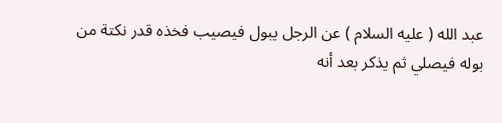عبد الله ( عليه السلام ) عن الرجل يبول فيصيب فخذه قدر نكتة من
بوله فيصلي ثم يذكر بعد أنه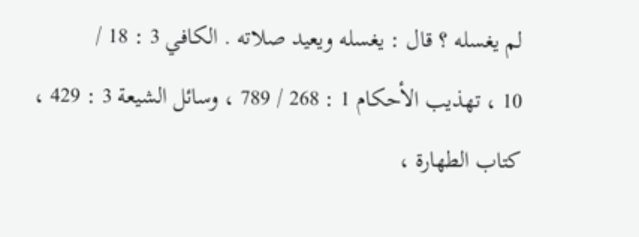لم يغسله ؟ قال : يغسله ويعيد صلاته . الكافي 3 : 18 /
10 ، تهذيب الأحكام 1 : 268 / 789 ، وسائل الشيعة 3 : 429 ، كتاب الطهارة ،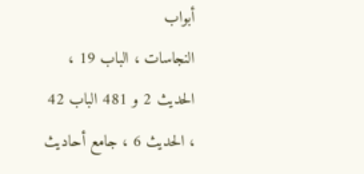أبواب
النجاسات ، الباب 19 ، الحديث 2 و 481 الباب 42 ، الحديث 6 ، جامع أحاديث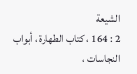الشيعة
2 : 164 ، كتاب الطهارة ، أبواب النجاسات ،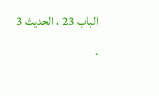الباب 23 ، الحديث 3 .